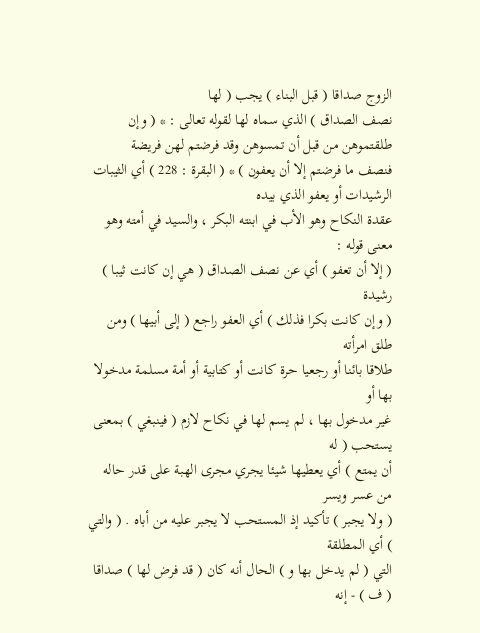الزوج صداقا ( قبل البناء ) يجب ( لها
نصف الصداق ) الذي سماه لها لقوله تعالى : * ( وإن طلقتموهن من قبل أن تمسوهن وقد فرضتم لهن فريضة
فنصف ما فرضتم إلا أن يعفون ) * ( البقرة : 228 ) أي الثيبات الرشيدات أو يعفو الذي بيده
عقدة النكاح وهو الأب في ابنته البكر ، والسيد في أمته وهو معنى قوله :
( إلا أن تعفو ) أي عن نصف الصداق ( هي إن كانت ثيبا ) رشيدة
( وإن كانت بكرا فذلك ) أي العفو راجع ( إلى أبيها ) ومن طلق امرأته
طلاقا بائنا أو رجعيا حرة كانت أو كتابية أو أمة مسلمة مدخولا بها أو
غير مدخول بها ، لم يسم لها في نكاح لازم ( فينبغي ) بمعنى يستحب ( له
أن يمتع ) أي يعطيها شيئا يجري مجرى الهبة على قدر حاله من عسر ويسر
( ولا يجبر ) تأكيد إذ المستحب لا يجبر عليه من أباه . ( والتي ) أي المطلقة
التي ( لم يدخل بها و ) الحال أنه كان ( قد فرض لها ) صداقا ( ف ) - إنه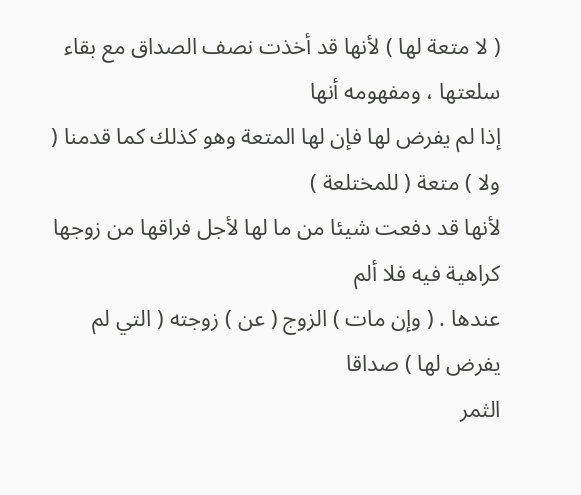( لا متعة لها ) لأنها قد أخذت نصف الصداق مع بقاء سلعتها ، ومفهومه أنها
إذا لم يفرض لها فإن لها المتعة وهو كذلك كما قدمنا ( ولا ) متعة ( للمختلعة )
لأنها قد دفعت شيئا من ما لها لأجل فراقها من زوجها كراهية فيه فلا ألم
عندها . ( وإن مات ) الزوج ( عن ) زوجته ( التي لم يفرض لها ) صداقا
الثمر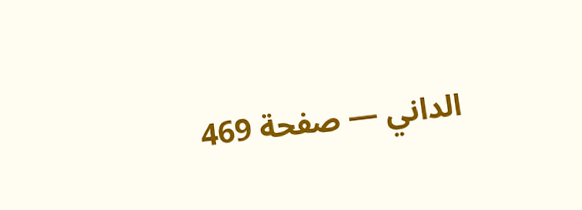الداني — صفحة 469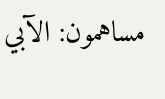مساهمون: الآبي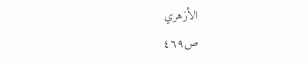الأزهري
ص٤٦٩